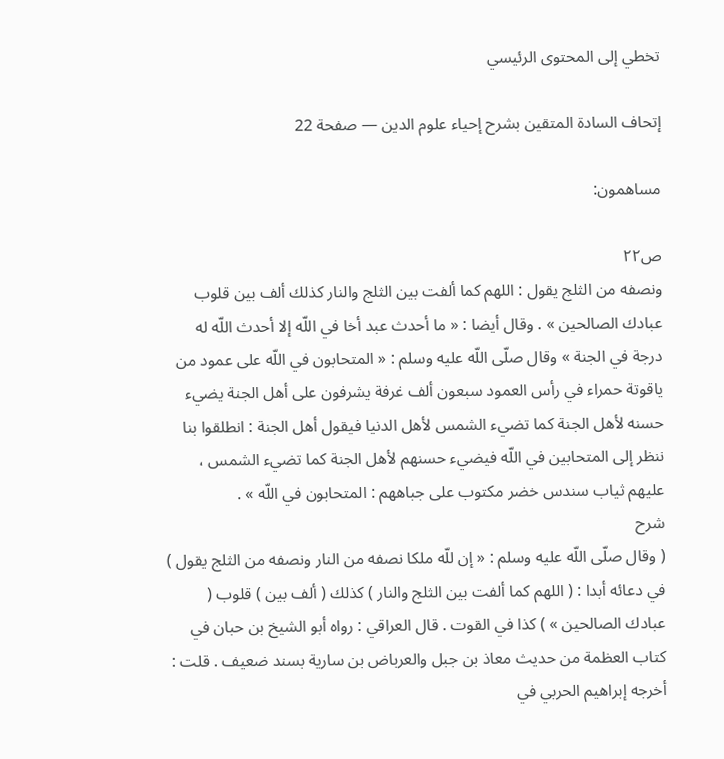تخطي إلى المحتوى الرئيسي

إتحاف السادة المتقين بشرح إحياء علوم الدين — صفحة 22

مساهمون:

ص٢٢
ونصفه من الثلج يقول : اللهم كما ألفت بين الثلج والنار كذلك ألف بين قلوب عبادك الصالحين » . وقال أيضا : « ما أحدث عبد أخا في اللّه إلا أحدث اللّه له درجة في الجنة » وقال صلّى اللّه عليه وسلم : « المتحابون في اللّه على عمود من ياقوتة حمراء في رأس العمود سبعون ألف غرفة يشرفون على أهل الجنة يضيء حسنه لأهل الجنة كما تضيء الشمس لأهل الدنيا فيقول أهل الجنة : انطلقوا بنا ننظر إلى المتحابين في اللّه فيضيء حسنهم لأهل الجنة كما تضيء الشمس ، عليهم ثياب سندس خضر مكتوب على جباههم : المتحابون في اللّه » .
شرح
( وقال صلّى اللّه عليه وسلم : « إن للّه ملكا نصفه من النار ونصفه من الثلج يقول ) في دعائه أبدا : ( اللهم كما ألفت بين الثلج والنار ) كذلك ( ألف بين ) قلوب ( عبادك الصالحين » ) كذا في القوت . قال العراقي : رواه أبو الشيخ بن حبان في كتاب العظمة من حديث معاذ بن جبل والعرباض بن سارية بسند ضعيف . قلت : أخرجه إبراهيم الحربي في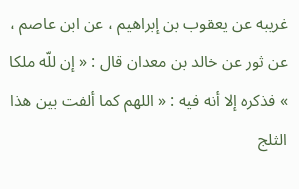غريبه عن يعقوب بن إبراهيم ، عن ابن عاصم ، عن ثور عن خالد بن معدان قال : « إن للّه ملكا » فذكره إلا أنه فيه : « اللهم كما ألفت بين هذا الثلج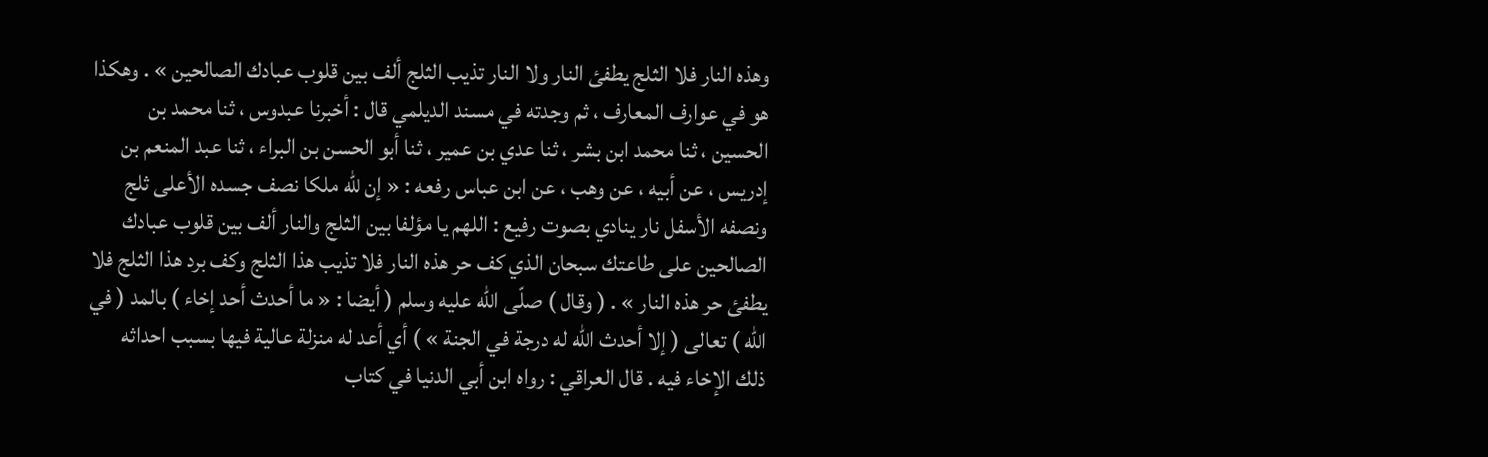وهذه النار فلا الثلج يطفئ النار ولا النار تذيب الثلج ألف بين قلوب عبادك الصالحين » . وهكذا هو في عوارف المعارف ، ثم وجدته في مسند الديلمي قال : أخبرنا عبدوس ، ثنا محمد بن الحسين ، ثنا محمد ابن بشر ، ثنا عدي بن عمير ، ثنا أبو الحسن بن البراء ، ثنا عبد المنعم بن إدريس ، عن أبيه ، عن وهب ، عن ابن عباس رفعه : « إن للّه ملكا نصف جسده الأعلى ثلج ونصفه الأسفل نار ينادي بصوت رفيع : اللهم يا مؤلفا بين الثلج والنار ألف بين قلوب عبادك الصالحين على طاعتك سبحان الذي كف حر هذه النار فلا تذيب هذا الثلج وكف برد هذا الثلج فلا يطفئ حر هذه النار » . ( وقال ) صلّى اللّه عليه وسلم ( أيضا : « ما أحدث أحد إخاء ) بالمد ( في اللّه ) تعالى ( إلا أحدث اللّه له درجة في الجنة » ) أي أعد له منزلة عالية فيها بسبب احداثه ذلك الإخاء فيه . قال العراقي : رواه ابن أبي الدنيا في كتاب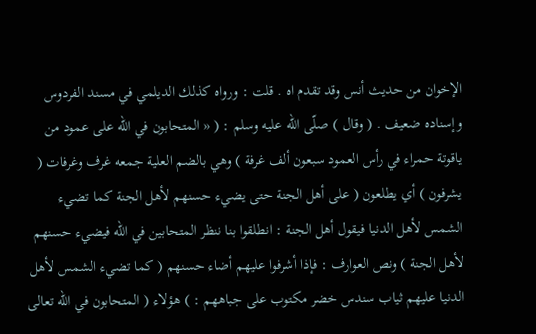الإخوان من حديث أنس وقد تقدم اه . قلت : ورواه كذلك الديلمي في مسند الفردوس وإسناده ضعيف . ( وقال ) صلّى اللّه عليه وسلم : ( « المتحابون في اللّه على عمود من ياقوتة حمراء في رأس العمود سبعون ألف غرفة ) وهي بالضم العلية جمعه غرف وغرفات ( يشرفون ) أي يطلعون ( على أهل الجنة حتى يضيء حسنهم لأهل الجنة كما تضيء الشمس لأهل الدنيا فيقول أهل الجنة : انطلقوا بنا ننظر المتحابين في اللّه فيضيء حسنهم لأهل الجنة ) ونص العوارف : فإذا أشرفوا عليهم أضاء حسنهم ( كما تضيء الشمس لأهل الدنيا عليهم ثياب سندس خضر مكتوب على جباههم : ) هؤلاء ( المتحابون في اللّه تعالى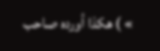» ) هكذا أورده صاحب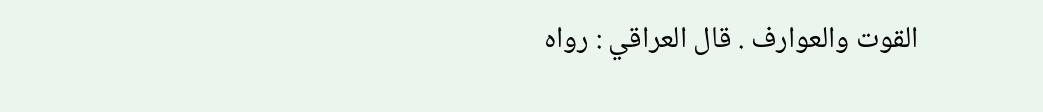القوت والعوارف . قال العراقي : رواه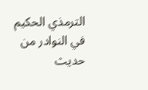الترمذي الحكيم في النوادر من حديث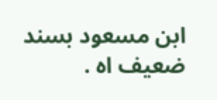ابن مسعود بسند ضعيف اه .